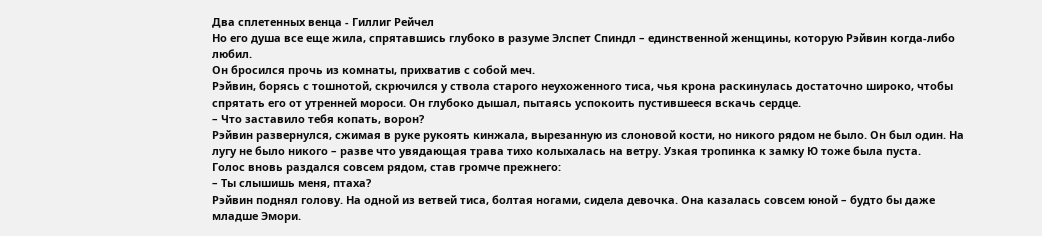Два сплетенных венца - Гиллиг Рейчел
Но его душа все еще жила, спрятавшись глубоко в разуме Элспет Спиндл – единственной женщины, которую Рэйвин когда-либо любил.
Он бросился прочь из комнаты, прихватив с собой меч.
Рэйвин, борясь с тошнотой, скрючился у ствола старого неухоженного тиса, чья крона раскинулась достаточно широко, чтобы спрятать его от утренней мороси. Он глубоко дышал, пытаясь успокоить пустившееся вскачь сердце.
– Что заставило тебя копать, ворон?
Рэйвин развернулся, сжимая в руке рукоять кинжала, вырезанную из слоновой кости, но никого рядом не было. Он был один. На лугу не было никого – разве что увядающая трава тихо колыхалась на ветру. Узкая тропинка к замку Ю тоже была пуста.
Голос вновь раздался совсем рядом, став громче прежнего:
– Ты слышишь меня, птаха?
Рэйвин поднял голову. На одной из ветвей тиса, болтая ногами, сидела девочка. Она казалась совсем юной – будто бы даже младше Эмори.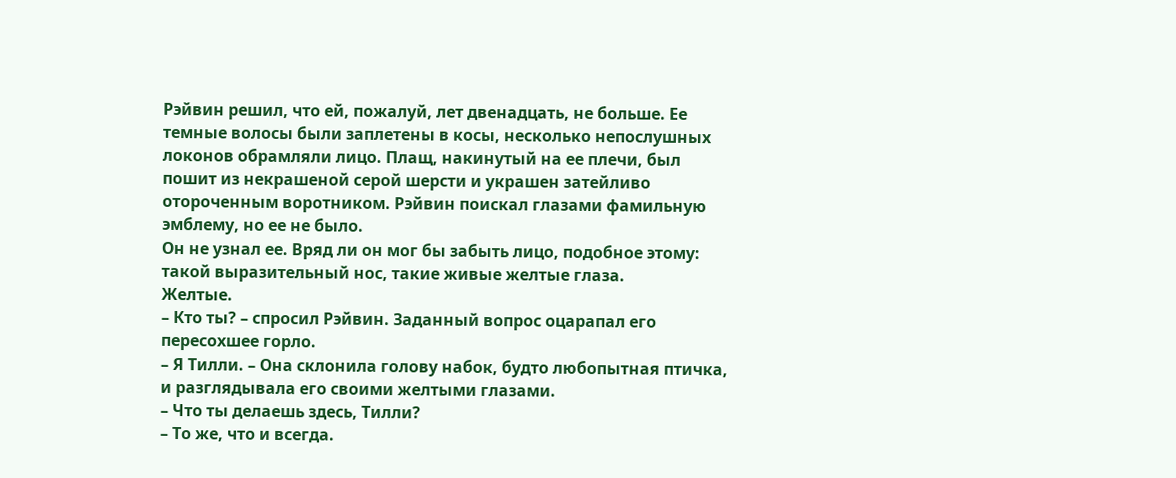Рэйвин решил, что ей, пожалуй, лет двенадцать, не больше. Ее темные волосы были заплетены в косы, несколько непослушных локонов обрамляли лицо. Плащ, накинутый на ее плечи, был пошит из некрашеной серой шерсти и украшен затейливо отороченным воротником. Рэйвин поискал глазами фамильную эмблему, но ее не было.
Он не узнал ее. Вряд ли он мог бы забыть лицо, подобное этому: такой выразительный нос, такие живые желтые глаза.
Желтые.
– Кто ты? – спросил Рэйвин. Заданный вопрос оцарапал его пересохшее горло.
– Я Тилли. – Она склонила голову набок, будто любопытная птичка, и разглядывала его своими желтыми глазами.
– Что ты делаешь здесь, Тилли?
– То же, что и всегда.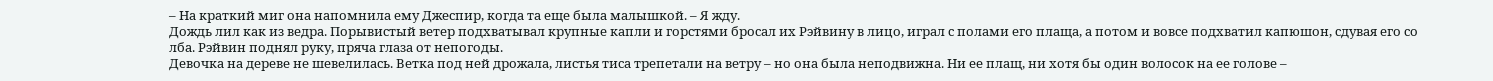– На краткий миг она напомнила ему Джеспир, когда та еще была малышкой. – Я жду.
Дождь лил как из ведра. Порывистый ветер подхватывал крупные капли и горстями бросал их Рэйвину в лицо, играл с полами его плаща, а потом и вовсе подхватил капюшон, сдувая его со лба. Рэйвин поднял руку, пряча глаза от непогоды.
Девочка на дереве не шевелилась. Ветка под ней дрожала, листья тиса трепетали на ветру – но она была неподвижна. Ни ее плащ, ни хотя бы один волосок на ее голове –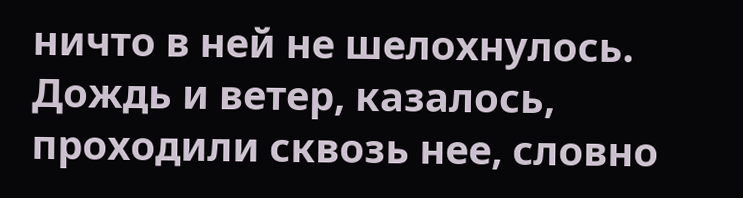ничто в ней не шелохнулось. Дождь и ветер, казалось, проходили сквозь нее, словно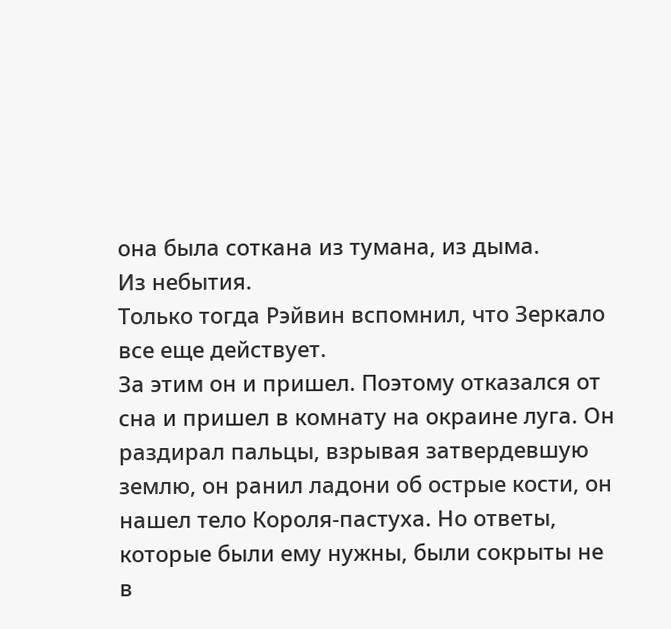она была соткана из тумана, из дыма.
Из небытия.
Только тогда Рэйвин вспомнил, что Зеркало все еще действует.
За этим он и пришел. Поэтому отказался от сна и пришел в комнату на окраине луга. Он раздирал пальцы, взрывая затвердевшую землю, он ранил ладони об острые кости, он нашел тело Короля-пастуха. Но ответы, которые были ему нужны, были сокрыты не в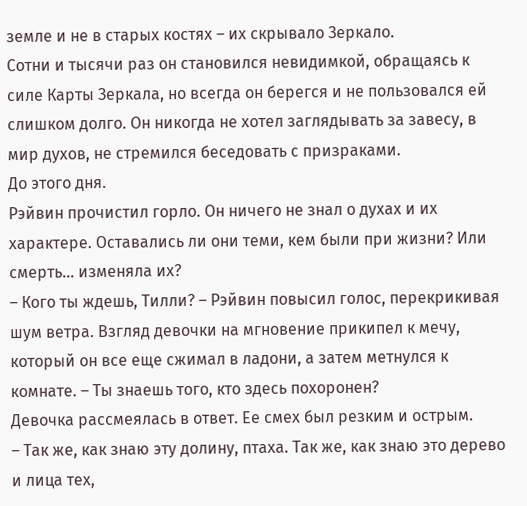земле и не в старых костях – их скрывало Зеркало.
Сотни и тысячи раз он становился невидимкой, обращаясь к силе Карты Зеркала, но всегда он берегся и не пользовался ей слишком долго. Он никогда не хотел заглядывать за завесу, в мир духов, не стремился беседовать с призраками.
До этого дня.
Рэйвин прочистил горло. Он ничего не знал о духах и их характере. Оставались ли они теми, кем были при жизни? Или смерть… изменяла их?
– Кого ты ждешь, Тилли? – Рэйвин повысил голос, перекрикивая шум ветра. Взгляд девочки на мгновение прикипел к мечу, который он все еще сжимал в ладони, а затем метнулся к комнате. – Ты знаешь того, кто здесь похоронен?
Девочка рассмеялась в ответ. Ее смех был резким и острым.
– Так же, как знаю эту долину, птаха. Так же, как знаю это дерево и лица тех,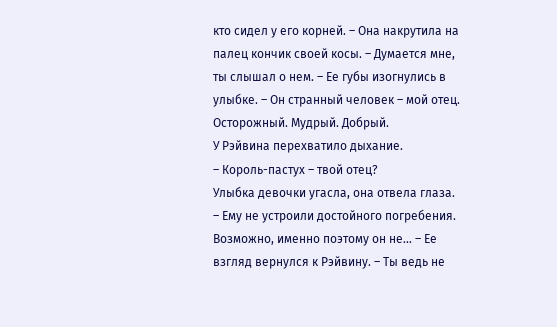кто сидел у его корней. – Она накрутила на палец кончик своей косы. – Думается мне, ты слышал о нем. – Ее губы изогнулись в улыбке. – Он странный человек – мой отец. Осторожный. Мудрый. Добрый.
У Рэйвина перехватило дыхание.
– Король-пастух – твой отец?
Улыбка девочки угасла, она отвела глаза.
– Ему не устроили достойного погребения. Возможно, именно поэтому он не… – Ее взгляд вернулся к Рэйвину. – Ты ведь не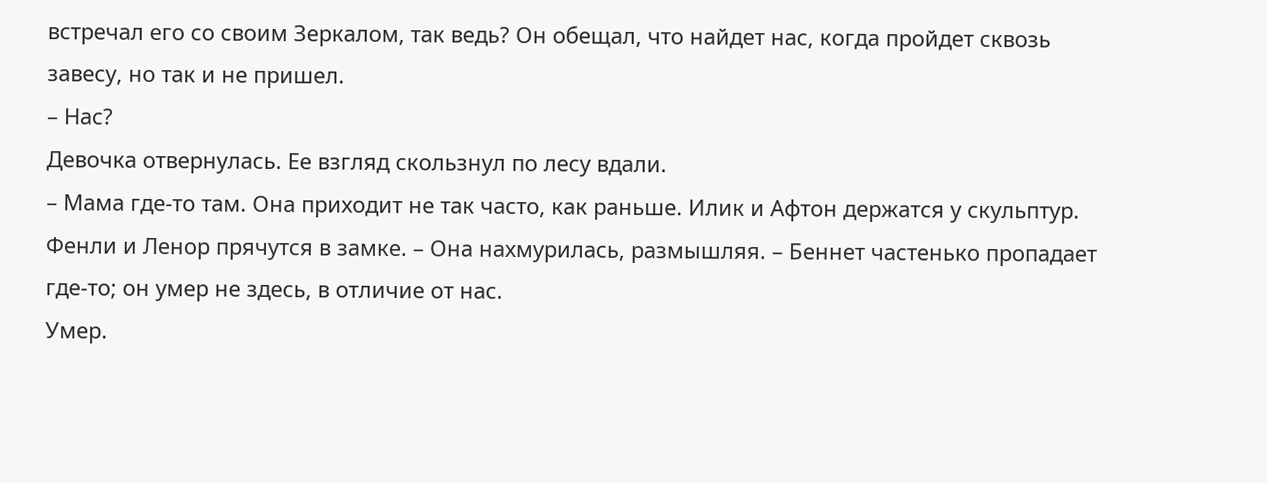встречал его со своим Зеркалом, так ведь? Он обещал, что найдет нас, когда пройдет сквозь завесу, но так и не пришел.
– Нас?
Девочка отвернулась. Ее взгляд скользнул по лесу вдали.
– Мама где-то там. Она приходит не так часто, как раньше. Илик и Афтон держатся у скульптур. Фенли и Ленор прячутся в замке. – Она нахмурилась, размышляя. – Беннет частенько пропадает где-то; он умер не здесь, в отличие от нас.
Умер.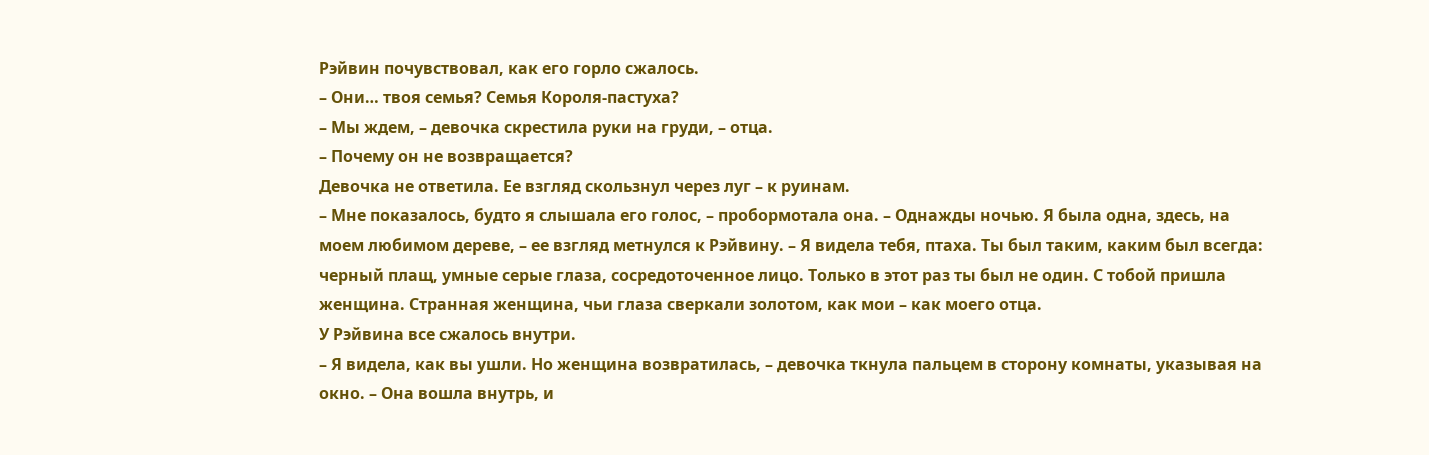Рэйвин почувствовал, как его горло сжалось.
– Они… твоя семья? Семья Короля-пастуха?
– Мы ждем, – девочка скрестила руки на груди, – отца.
– Почему он не возвращается?
Девочка не ответила. Ее взгляд скользнул через луг – к руинам.
– Мне показалось, будто я слышала его голос, – пробормотала она. – Однажды ночью. Я была одна, здесь, на моем любимом дереве, – ее взгляд метнулся к Рэйвину. – Я видела тебя, птаха. Ты был таким, каким был всегда: черный плащ, умные серые глаза, сосредоточенное лицо. Только в этот раз ты был не один. С тобой пришла женщина. Странная женщина, чьи глаза сверкали золотом, как мои – как моего отца.
У Рэйвина все сжалось внутри.
– Я видела, как вы ушли. Но женщина возвратилась, – девочка ткнула пальцем в сторону комнаты, указывая на окно. – Она вошла внутрь, и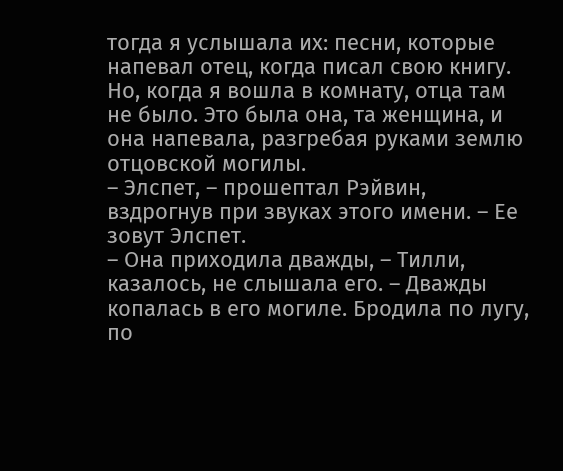тогда я услышала их: песни, которые напевал отец, когда писал свою книгу. Но, когда я вошла в комнату, отца там не было. Это была она, та женщина, и она напевала, разгребая руками землю отцовской могилы.
– Элспет, – прошептал Рэйвин, вздрогнув при звуках этого имени. – Ее зовут Элспет.
– Она приходила дважды, – Тилли, казалось, не слышала его. – Дважды копалась в его могиле. Бродила по лугу, по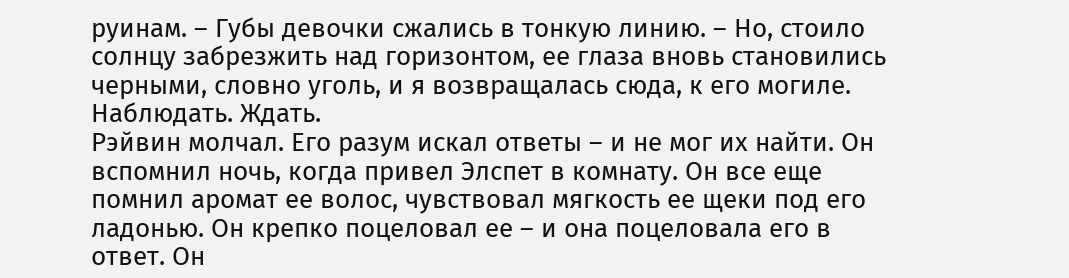руинам. – Губы девочки сжались в тонкую линию. – Но, стоило солнцу забрезжить над горизонтом, ее глаза вновь становились черными, словно уголь, и я возвращалась сюда, к его могиле. Наблюдать. Ждать.
Рэйвин молчал. Его разум искал ответы – и не мог их найти. Он вспомнил ночь, когда привел Элспет в комнату. Он все еще помнил аромат ее волос, чувствовал мягкость ее щеки под его ладонью. Он крепко поцеловал ее – и она поцеловала его в ответ. Он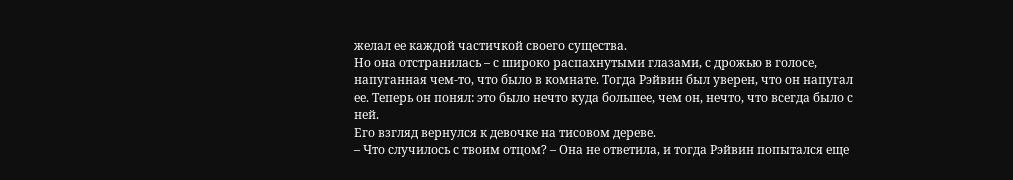желал ее каждой частичкой своего существа.
Но она отстранилась – с широко распахнутыми глазами, с дрожью в голосе, напуганная чем-то, что было в комнате. Тогда Рэйвин был уверен, что он напугал ее. Теперь он понял: это было нечто куда большее, чем он, нечто, что всегда было с ней.
Его взгляд вернулся к девочке на тисовом дереве.
– Что случилось с твоим отцом? – Она не ответила, и тогда Рэйвин попытался еще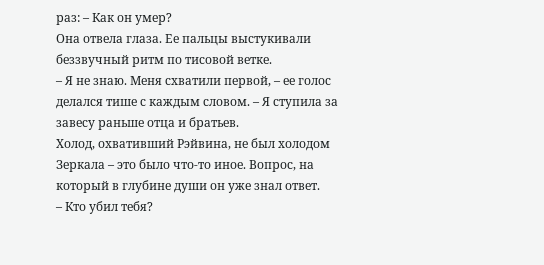раз: – Как он умер?
Она отвела глаза. Ее пальцы выстукивали беззвучный ритм по тисовой ветке.
– Я не знаю. Меня схватили первой, – ее голос делался тише с каждым словом. – Я ступила за завесу раньше отца и братьев.
Холод, охвативший Рэйвина, не был холодом Зеркала – это было что-то иное. Вопрос, на который в глубине души он уже знал ответ.
– Кто убил тебя?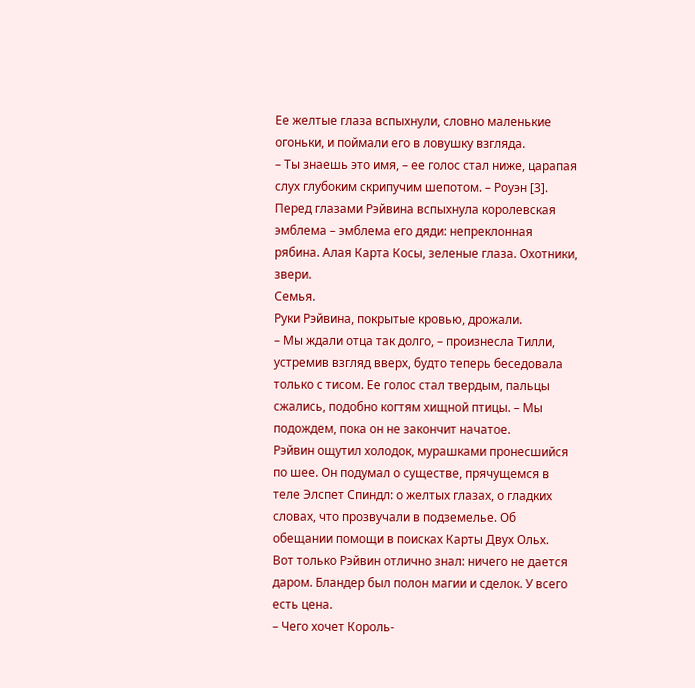Ее желтые глаза вспыхнули, словно маленькие огоньки, и поймали его в ловушку взгляда.
– Ты знаешь это имя, – ее голос стал ниже, царапая слух глубоким скрипучим шепотом. – Роуэн [3].
Перед глазами Рэйвина вспыхнула королевская эмблема – эмблема его дяди: непреклонная рябина. Алая Карта Косы, зеленые глаза. Охотники, звери.
Семья.
Руки Рэйвина, покрытые кровью, дрожали.
– Мы ждали отца так долго, – произнесла Тилли, устремив взгляд вверх, будто теперь беседовала только с тисом. Ее голос стал твердым, пальцы сжались, подобно когтям хищной птицы. – Мы подождем, пока он не закончит начатое.
Рэйвин ощутил холодок, мурашками пронесшийся по шее. Он подумал о существе, прячущемся в теле Элспет Спиндл: о желтых глазах, о гладких словах, что прозвучали в подземелье. Об обещании помощи в поисках Карты Двух Ольх.
Вот только Рэйвин отлично знал: ничего не дается даром. Бландер был полон магии и сделок. У всего есть цена.
– Чего хочет Король-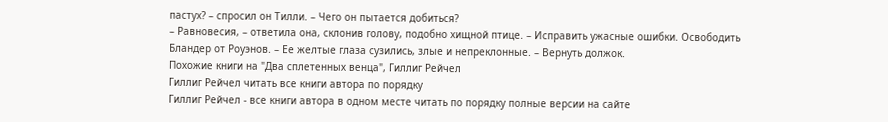пастух? – спросил он Тилли. – Чего он пытается добиться?
– Равновесия, – ответила она, склонив голову, подобно хищной птице. – Исправить ужасные ошибки. Освободить Бландер от Роуэнов. – Ее желтые глаза сузились, злые и непреклонные. – Вернуть должок.
Похожие книги на "Два сплетенных венца", Гиллиг Рейчел
Гиллиг Рейчел читать все книги автора по порядку
Гиллиг Рейчел - все книги автора в одном месте читать по порядку полные версии на сайте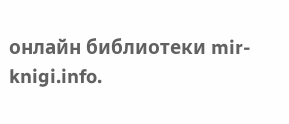онлайн библиотеки mir-knigi.info.